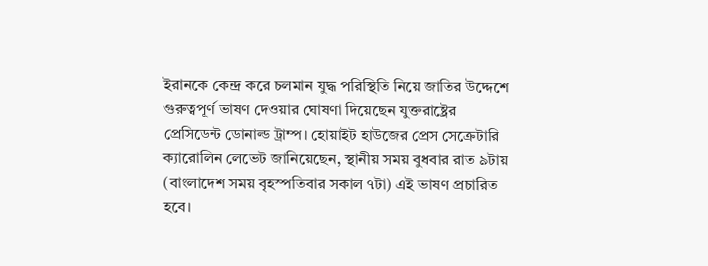ইরানকে কেন্দ্র করে চলমান যুদ্ধ পরিস্থিতি নিয়ে জাতির উদ্দেশে গুরুত্বপূর্ণ ভাষণ দেওয়ার ঘোষণা দিয়েছেন যুক্তরাষ্ট্রের প্রেসিডেন্ট ডোনাল্ড ট্রাম্প। হোয়াইট হাউজের প্রেস সেক্রেটারি ক্যারোলিন লেভেট জানিয়েছেন, স্থানীয় সময় বুধবার রাত ৯টায় (বাংলাদেশ সময় বৃহস্পতিবার সকাল ৭টা) এই ভাষণ প্রচারিত হবে।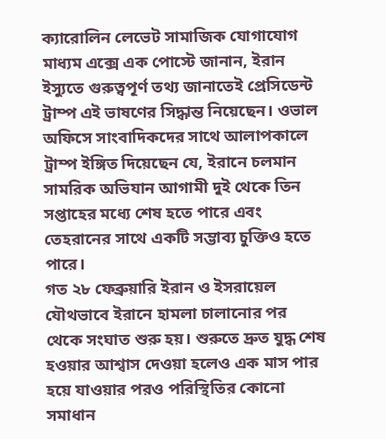ক্যারোলিন লেভেট সামাজিক যোগাযোগ মাধ্যম এক্সে এক পোস্টে জানান, ইরান ইস্যুতে গুরুত্বপূর্ণ তথ্য জানাতেই প্রেসিডেন্ট ট্রাম্প এই ভাষণের সিদ্ধান্ত নিয়েছেন। ওভাল অফিসে সাংবাদিকদের সাথে আলাপকালে ট্রাম্প ইঙ্গিত দিয়েছেন যে, ইরানে চলমান সামরিক অভিযান আগামী দুই থেকে তিন সপ্তাহের মধ্যে শেষ হতে পারে এবং তেহরানের সাথে একটি সম্ভাব্য চুক্তিও হতে পারে।
গত ২৮ ফেব্রুয়ারি ইরান ও ইসরায়েল যৌথভাবে ইরানে হামলা চালানোর পর থেকে সংঘাত শুরু হয়। শুরুতে দ্রুত যুদ্ধ শেষ হওয়ার আশ্বাস দেওয়া হলেও এক মাস পার হয়ে যাওয়ার পরও পরিস্থিতির কোনো সমাধান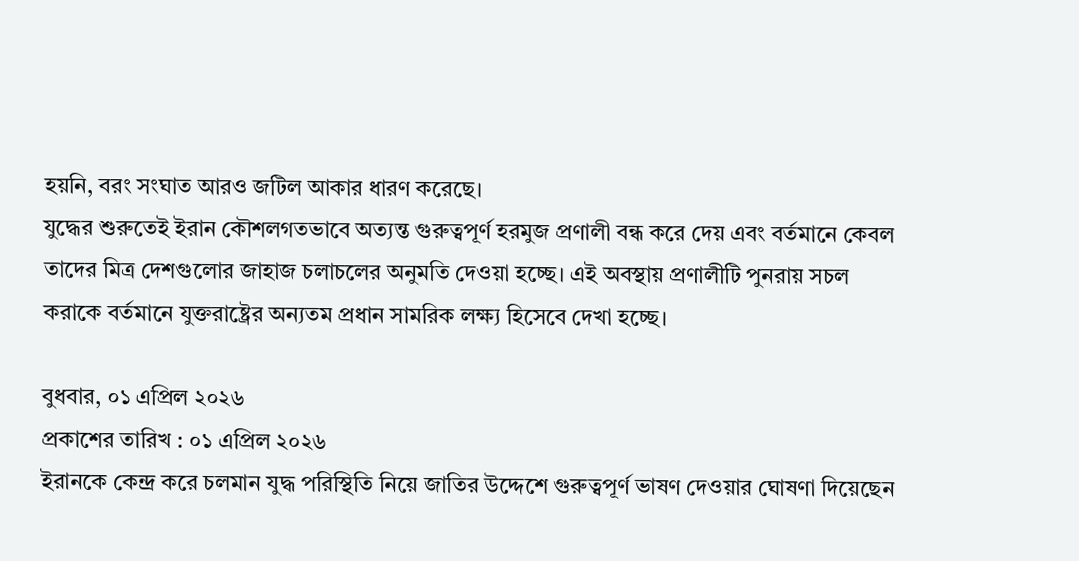হয়নি, বরং সংঘাত আরও জটিল আকার ধারণ করেছে।
যুদ্ধের শুরুতেই ইরান কৌশলগতভাবে অত্যন্ত গুরুত্বপূর্ণ হরমুজ প্রণালী বন্ধ করে দেয় এবং বর্তমানে কেবল তাদের মিত্র দেশগুলোর জাহাজ চলাচলের অনুমতি দেওয়া হচ্ছে। এই অবস্থায় প্রণালীটি পুনরায় সচল করাকে বর্তমানে যুক্তরাষ্ট্রের অন্যতম প্রধান সামরিক লক্ষ্য হিসেবে দেখা হচ্ছে।

বুধবার, ০১ এপ্রিল ২০২৬
প্রকাশের তারিখ : ০১ এপ্রিল ২০২৬
ইরানকে কেন্দ্র করে চলমান যুদ্ধ পরিস্থিতি নিয়ে জাতির উদ্দেশে গুরুত্বপূর্ণ ভাষণ দেওয়ার ঘোষণা দিয়েছেন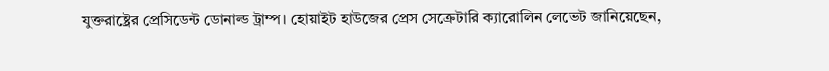যুক্তরাষ্ট্রের প্রেসিডেন্ট ডোনাল্ড ট্রাম্প। হোয়াইট হাউজের প্রেস সেক্রেটারি ক্যারোলিন লেভেট জানিয়েছেন,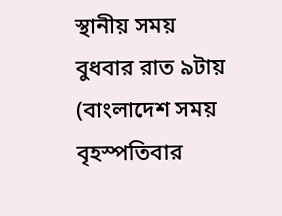স্থানীয় সময় বুধবার রাত ৯টায় (বাংলাদেশ সময় বৃহস্পতিবার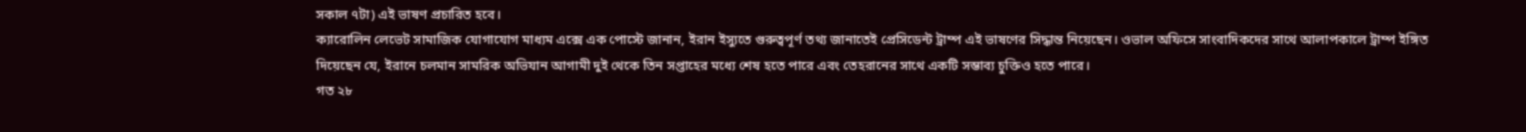সকাল ৭টা) এই ভাষণ প্রচারিত হবে।
ক্যারোলিন লেভেট সামাজিক যোগাযোগ মাধ্যম এক্সে এক পোস্টে জানান, ইরান ইস্যুতে গুরুত্বপূর্ণ তথ্য জানাতেই প্রেসিডেন্ট ট্রাম্প এই ভাষণের সিদ্ধান্ত নিয়েছেন। ওভাল অফিসে সাংবাদিকদের সাথে আলাপকালে ট্রাম্প ইঙ্গিত দিয়েছেন যে, ইরানে চলমান সামরিক অভিযান আগামী দুই থেকে তিন সপ্তাহের মধ্যে শেষ হতে পারে এবং তেহরানের সাথে একটি সম্ভাব্য চুক্তিও হতে পারে।
গত ২৮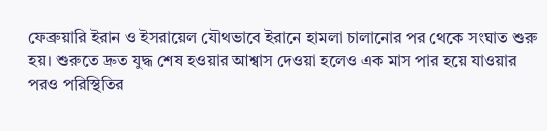ফেব্রুয়ারি ইরান ও ইসরায়েল যৌথভাবে ইরানে হামলা চালানোর পর থেকে সংঘাত শুরু হয়। শুরুতে দ্রুত যুদ্ধ শেষ হওয়ার আশ্বাস দেওয়া হলেও এক মাস পার হয়ে যাওয়ার পরও পরিস্থিতির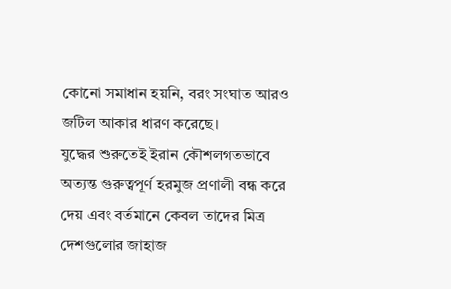কোনো সমাধান হয়নি, বরং সংঘাত আরও জটিল আকার ধারণ করেছে।
যুদ্ধের শুরুতেই ইরান কৌশলগতভাবে অত্যন্ত গুরুত্বপূর্ণ হরমুজ প্রণালী বন্ধ করে দেয় এবং বর্তমানে কেবল তাদের মিত্র দেশগুলোর জাহাজ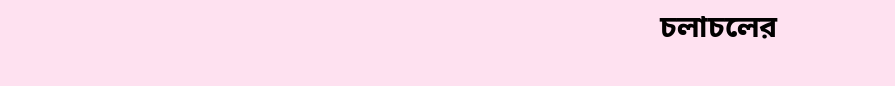চলাচলের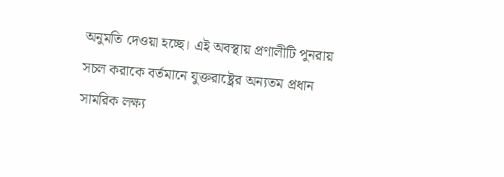অনুমতি দেওয়া হচ্ছে। এই অবস্থায় প্রণালীটি পুনরায় সচল করাকে বর্তমানে যুক্তরাষ্ট্রের অন্যতম প্রধান সামরিক লক্ষ্য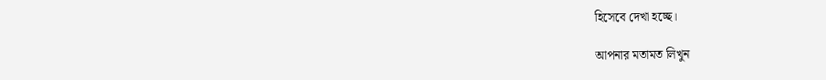হিসেবে দেখা হচ্ছে।

আপনার মতামত লিখুন